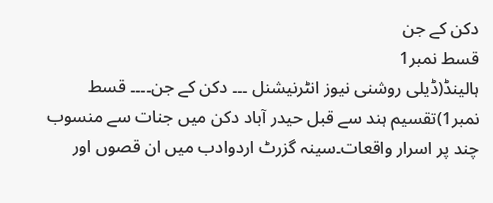دکن کے جن
قسط نمبر1
ہالینڈ(ڈیلی روشنی نیوز انٹرنیشنل ۔۔۔ دکن کے جن۔۔۔۔ قسط نمبر1)تقسیم ہند سے قبل حیدر آباد دکن میں جنات سے منسوب چند پر اسرار واقعات۔سینہ گزرٹ اردوادب میں ان قصوں اور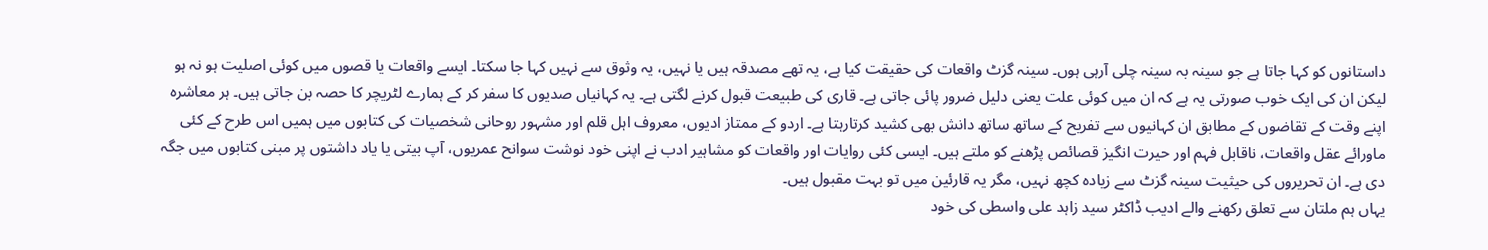داستانوں کو کہا جاتا ہے جو سینہ بہ سینہ چلی آرہی ہوں۔ سینہ گزٹ واقعات کی حقیقت کیا ہے، یہ تھے مصدقہ ہیں یا نہیں، یہ وثوق سے نہیں کہا جا سکتا۔ ایسے واقعات یا قصوں میں کوئی اصلیت ہو نہ ہو لیکن ان کی ایک خوب صورتی یہ ہے کہ ان میں کوئی علت یعنی دلیل ضرور پائی جاتی ہے۔ قاری کی طبیعت قبول کرنے لگتی ہے۔ یہ کہانیاں صدیوں کا سفر کر کے ہمارے لٹریچر کا حصہ بن جاتی ہیں۔ ہر معاشرہ اپنے وقت کے تقاضوں کے مطابق ان کہانیوں سے تفریح کے ساتھ ساتھ دانش بھی کشید کرتارہتا ہے۔ اردو کے ممتاز ادیوں، معروف اہل قلم اور مشہور روحانی شخصیات کی کتابوں میں ہمیں اس طرح کے کئی ماورائے عقل واقعات، ناقابل فہم اور حیرت انگیز قصائص پڑھنے کو ملتے ہیں۔ ایسی کئی روایات اور واقعات کو مشاہیر ادب نے اپنی خود نوشت سوانح عمریوں، آپ بیتی یا یاد داشتوں پر مبنی کتابوں میں جگہ دی ہے۔ ان تحریروں کی حیثیت سینہ گزٹ سے زیادہ کچھ نہیں، مگر یہ قارئین میں تو بہت مقبول ہیں۔
یہاں ہم ملتان سے تعلق رکھنے والے ادیب ڈاکٹر سید زاہد علی واسطی کی خود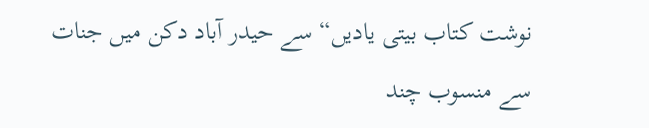نوشت کتاب بیتی یادیں“ سے حیدر آباد دکن میں جنات سے منسوب چند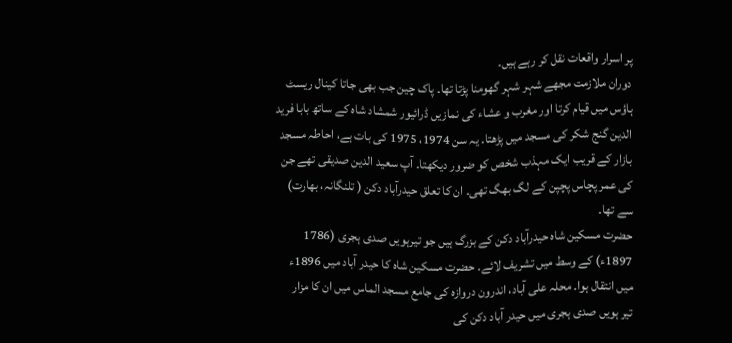پر اسرار واقعات نقل کر رہے ہیں۔
دوران ملازمت مجھے شہر شہر گھومنا پڑتا تھا۔ پاک چین جب بھی جاتا کینال ریسٹ ہاؤس میں قیام کرتا اور مغرب و عشاء کی نمازیں ڈرائیور شمشاد شاہ کے ساتھ بابا فرید الدین گنج شکر کی مسجد میں پڑھتا۔ یہ سن 1974، 1975 کی بات ہے، احاطہ مسجد بازار کے قریب ایک مہذب شخص کو ضرور دیکھتا۔ آپ سعید الدین صدیقی تھے جن کی عمر پچاس پچپن کے لگ بھگ تھی۔ ان کا تعلق حیدرآباد دکن ( تلنگانہ، بھارت) سے تھا۔
حضرت مسکین شاہ حیدرآباد دکن کے بزرگ ہیں جو تیرہویں صدی ہجری (1786 1897ء) کے وسط میں تشریف لائے۔ حضرت مسکین شاہ کا حیدر آباد میں 1896ء میں انتقال ہوا۔ محلہ علی آباد، اندرون دروازہ کی جامع مسجد الماس میں ان کا مزار
تیر ہویں صدی ہجری میں حیدر آباد دکن کی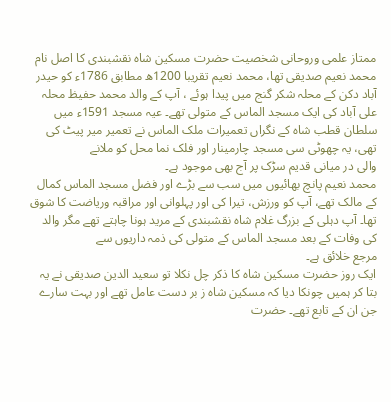ممتاز علمی وروحانی شخصیت حضرت مسکین شاہ نقشبندی کا اصل نام محمد نعیم صدیقی تھا، محمد نعیم تقریبا 1200ھ مطابق 1786ء کو حیدر آباد دکن کے محلہ شکر گنج میں پیدا ہوئے ، آپ کے والد محمد حفیظ محلہ علی آباد کی ایک مسجد الماس کے متولی تھے۔ عیہ مسجد 1591ء میں سلطان قطب شاہ کے نگراں تعمیرات ملک الماس نے تعمیر میر پیٹ کی تھی، یہ چھوٹی سی مسجد چارمینار اور فلک نما محل کو ملانے
والی در میانی قدیم سڑک پر آج بھی موجود ہے۔
محمد نعیم پانچ بھائیوں میں سب سے بڑے اور فضل مسجد الماس کمال کے مالک تھے، آپ کو ورزش، تیرا کی اور پہلوانی اور مراقبہ وریاضت کا شوق تھا۔ آپ دہلی کے بزرگ غلام شاہ نقشبندی کے مرید ہونا چاہتے تھے مگر والد کی وفات کے بعد مسجد الماس کے متولی کی ذمہ داریوں سے
مرجع خلائق ہے۔
ایک روز حضرت مسکین شاہ کا ذکر چل نکلا تو سعید الدین صدیقی نے یہ بتا کر ہمیں چونکا دیا کہ مسکین شاه ز بر دست عامل تھے اور بہت سارے جن ان کے تابع تھے۔ حضرت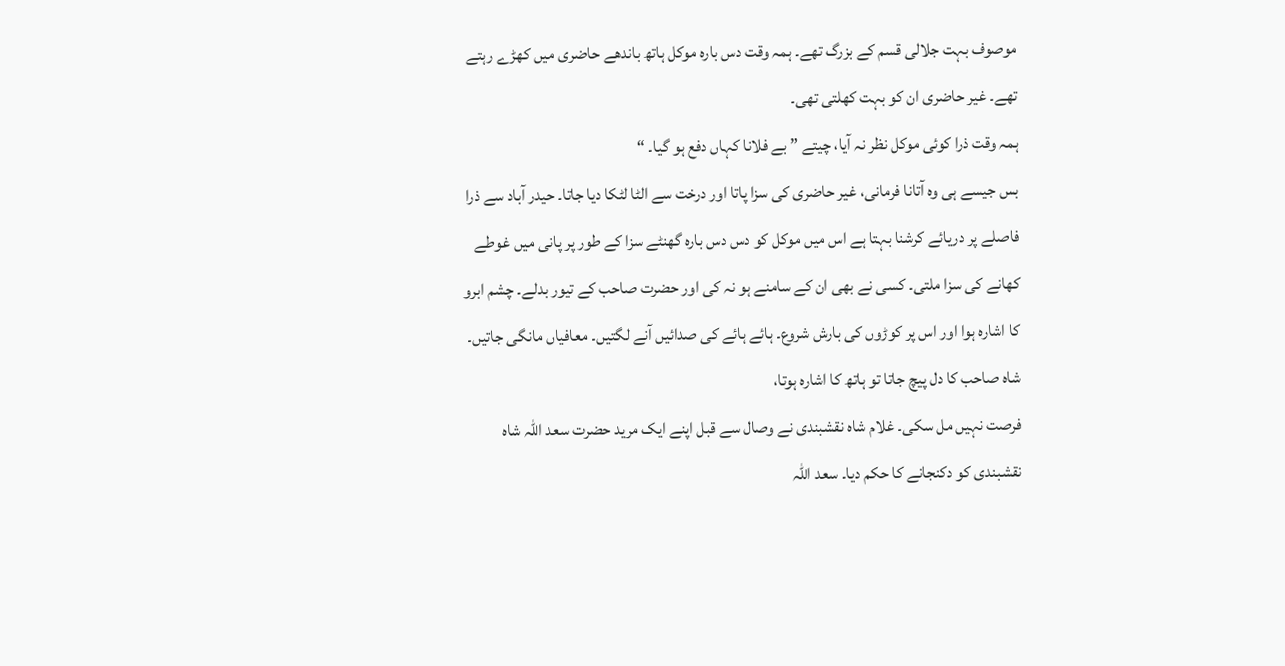موصوف بہت جلالی قسم کے بزرگ تھے۔ ہمہ وقت دس بارہ موکل ہاتھ باندھے حاضری میں کھڑے رہتے تھے۔ غیر حاضری ان کو بہت کھلتی تھی۔
ہمہ وقت ذرا کوئی موکل نظر نہ آیا، چیتے ” بے فلانا کہاں دفع ہو گیا۔ “
بس جیسے ہی وہ آتانا فرمانی، غیر حاضری کی سزا پاتا اور درخت سے الٹا لٹکا دیا جاتا۔ حیدر آباد سے ذرا فاصلے پر دریائے کرشنا بہتا ہے اس میں موکل کو دس دس بارہ گھنٹے سزا کے طور پر پانی میں غوطے کھانے کی سزا ملتی۔ کسی نے بھی ان کے سامنے ہو نہ کی اور حضرت صاحب کے تیور بدلے۔ چشم ابرو کا اشارہ ہوا اور اس پر کوڑوں کی بارش شروع۔ ہائے ہائے کی صدائیں آنے لگتیں۔ معافیاں مانگی جاتیں۔
شاہ صاحب کا دل پیچ جاتا تو ہاتھ کا اشارہ ہوتا،
فرصت نہیں مل سکی۔ غلام شاہ نقشبندی نے وصال سے قبل اپنے ایک مرید حضرت سعد اللہ شاہ نقشبندی کو دکنجانے کا حکم دیا۔ سعد اللہ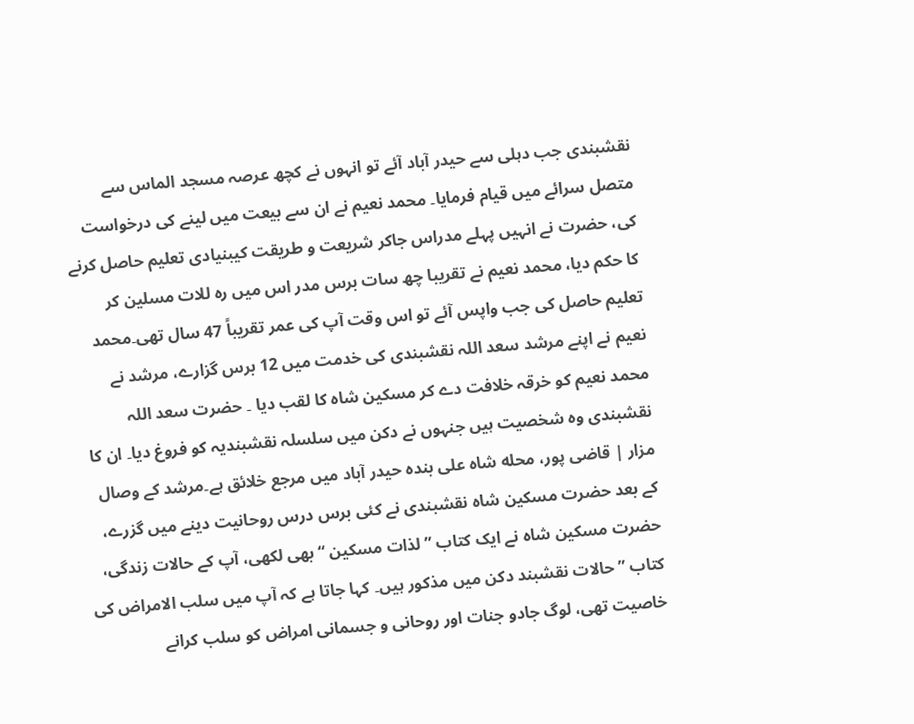نقشبندی جب دہلی سے حیدر آباد آئے تو انہوں نے کچھ عرصہ مسجد الماس سے متصل سرائے میں قیام فرمایا۔ محمد نعیم نے ان سے بیعت میں لینے کی درخواست کی، حضرت نے انہیں پہلے مدراس جاکر شریعت و طریقت کیبنیادی تعلیم حاصل کرنے کا حکم دیا، محمد نعیم نے تقریبا چھ سات برس مدر اس میں رہ للات مسلين کر تعلیم حاصل کی جب واپس آئے تو اس وقت آپ کی عمر تقریباً 47 سال تھی۔محمد نعیم نے اپنے مرشد سعد اللہ نقشبندی کی خدمت میں 12 برس گزارے، مرشد نے محمد نعیم کو خرقہ خلافت دے کر مسکین شاہ کا لقب دیا ۔ حضرت سعد اللہ نقشبندی وہ شخصیت ہیں جنہوں نے دکن میں سلسلہ نقشبندیہ کو فروغ دیا۔ ان کا مزار | قاضی پور، محله شاہ علی بندہ حیدر آباد میں مرجع خلائق ہے۔مرشد کے وصال کے بعد حضرت مسکین شاہ نقشبندی نے کئی برس درس روحانیت دینے میں گزرے، حضرت مسکین شاہ نے ایک کتاب ”لذات مسکین “ بھی لکھی، آپ کے حالات زندگی، کتاب ” حالات نقشبند دکن میں مذکور ہیں۔ کہا جاتا ہے کہ آپ میں سلب الامراض کی خاصیت تھی، لوگ جادو جنات اور روحانی و جسمانی امراض کو سلب کرانے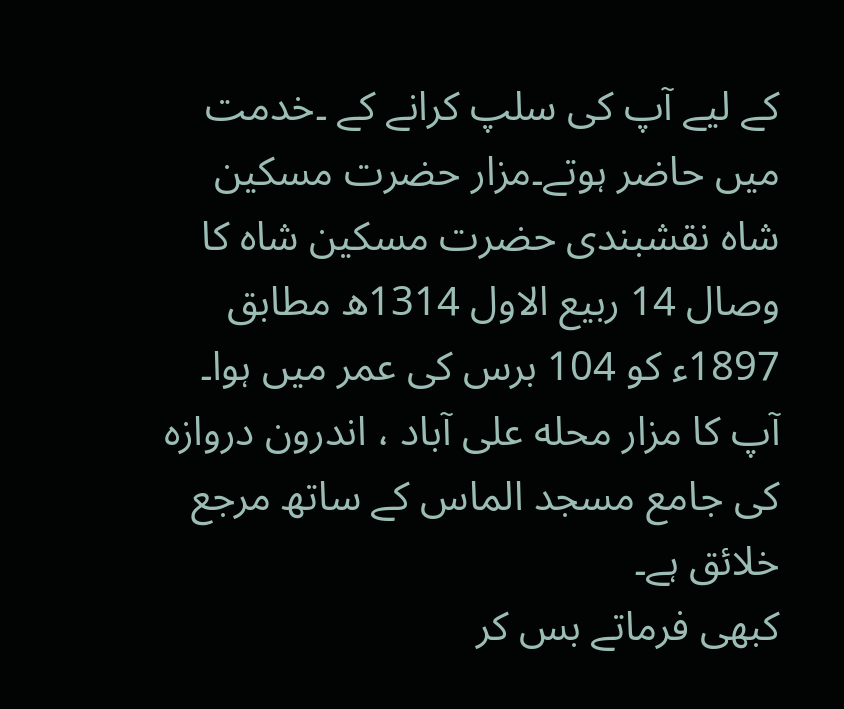کے لیے آپ کی سلپ کرانے کے ۔خدمت میں حاضر ہوتے۔مزار حضرت مسکین شاہ نقشبندی حضرت مسکین شاہ کا وصال 14 ربیع الاول 1314ھ مطابق 1897ء کو 104 برس کی عمر میں ہوا۔ آپ کا مزار محله علی آباد ، اندرون دروازہ کی جامع مسجد الماس کے ساتھ مرجع خلائق ہے۔
کبھی فرماتے بس کر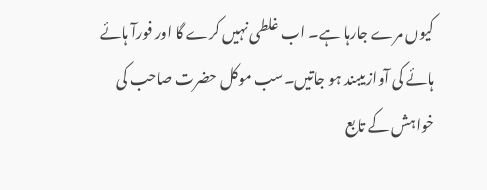کیوں مرے جارہا ہے۔ اب غلطی نہیں کرے گا اور فورآ ہائے ہائے کی آوازیںبند ہو جاتیں۔سب موکل حضرت صاحب کی خواہش کے تابع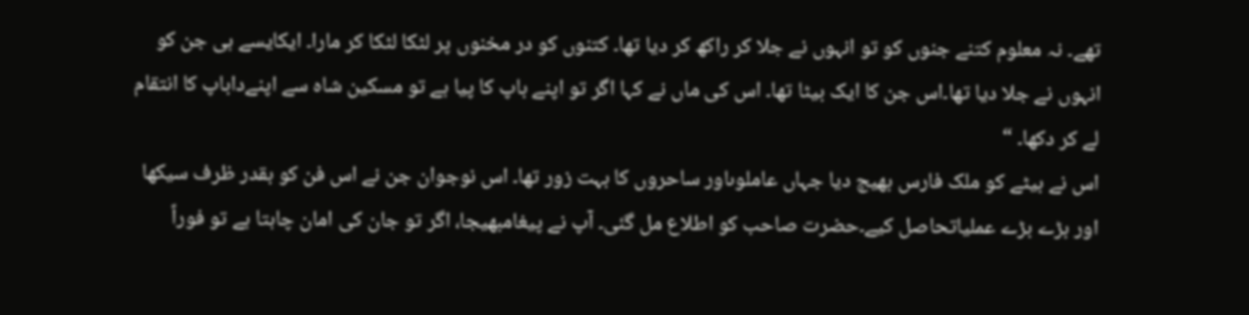تھے۔ نہ معلوم کتنے جنوں کو تو انہوں نے جلا کر راکھ کر دیا تھا۔ کتنوں کو در مخنوں پر لٹکا لٹکا کر مارا۔ ایکایسے ہی جن کو انہوں نے جلا دیا تھا۔اس جن کا ایک بیٹا تھا۔ اس کی ماں نے کہا اگر تو اپنے باپ کا پیا ہے تو مسکین شاہ سے اپنےداباپ کا انتقام لے کر دکھا۔ “
اس نے بیٹے کو ملک فارس بھیج دیا جہاں عاملوںاور ساحروں کا بہت زور تھا۔ اس نوجوان جن نے اس فن کو بقدر ظرف سیکھا اور بڑے بڑے عملیاتحاصل کیے۔حضرت صاحب کو اطلاع مل گئی۔ آپ نے پیغامبھیجا، اگر تو جان کی امان چاہتا ہے تو فوراً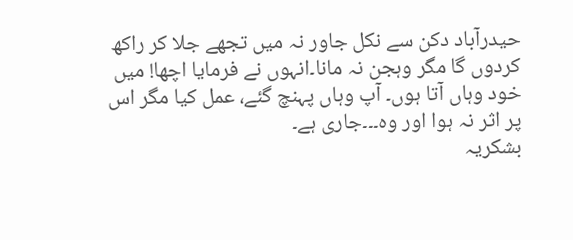حیدرآباد دکن سے نکل جاور نہ میں تجھے جلا کر راکھ کردوں گا مگر وہجن نہ مانا۔انہوں نے فرمایا اچھا! میں خود وہاں آتا ہوں۔ آپ وہاں پہنچ گئے، عمل کیا مگر اس پر اثر نہ ہوا اور وہ۔۔۔جاری ہے۔
بشکریہ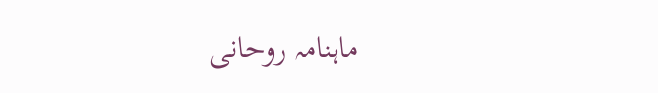ماہنامہ روحانی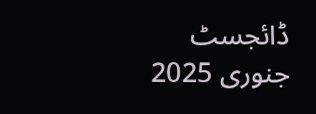ڈائجسٹ جنوری 2025